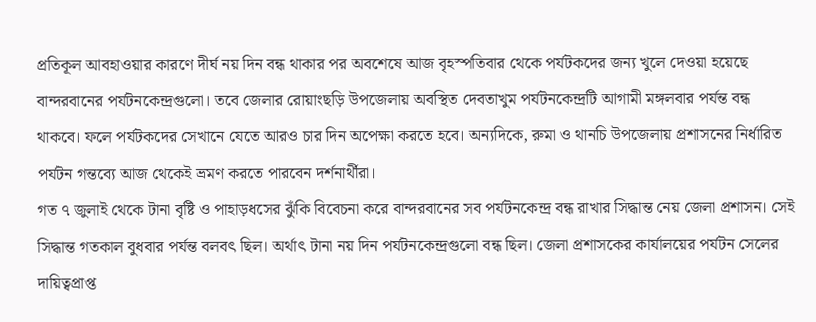প্রতিকূল আবহাওয়ার কারণে দীর্ঘ নয় দিন বন্ধ থাকার পর অবশেষে আজ বৃহস্পতিবার থেকে পর্যটকদের জন্য খুলে দেওয়া হয়েছে বান্দরবানের পর্যটনকেন্দ্রগুলো। তবে জেলার রোয়াংছড়ি উপজেলায় অবস্থিত দেবতাখুম পর্যটনকেন্দ্রটি আগামী মঙ্গলবার পর্যন্ত বন্ধ থাকবে। ফলে পর্যটকদের সেখানে যেতে আরও চার দিন অপেক্ষা করতে হবে। অন্যদিকে, রুমা ও থানচি উপজেলায় প্রশাসনের নির্ধারিত পর্যটন গন্তব্যে আজ থেকেই ভ্রমণ করতে পারবেন দর্শনার্থীরা।
গত ৭ জুলাই থেকে টানা বৃষ্টি ও পাহাড়ধসের ঝুঁকি বিবেচনা করে বান্দরবানের সব পর্যটনকেন্দ্র বন্ধ রাখার সিদ্ধান্ত নেয় জেলা প্রশাসন। সেই সিদ্ধান্ত গতকাল বুধবার পর্যন্ত বলবৎ ছিল। অর্থাৎ টানা নয় দিন পর্যটনকেন্দ্রগুলো বন্ধ ছিল। জেলা প্রশাসকের কার্যালয়ের পর্যটন সেলের দায়িত্বপ্রাপ্ত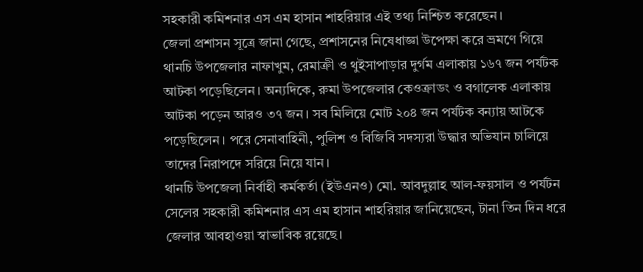সহকারী কমিশনার এস এম হাসান শাহরিয়ার এই তথ্য নিশ্চিত করেছেন।
জেলা প্রশাসন সূত্রে জানা গেছে, প্রশাসনের নিষেধাজ্ঞা উপেক্ষা করে ভ্রমণে গিয়ে থানচি উপজেলার নাফাখুম, রেমাক্রী ও থুইসাপাড়ার দুর্গম এলাকায় ১৬৭ জন পর্যটক আটকা পড়েছিলেন। অন্যদিকে, রুমা উপজেলার কেওক্রাডং ও বগালেক এলাকায় আটকা পড়েন আরও ৩৭ জন। সব মিলিয়ে মোট ২০৪ জন পর্যটক বন্যায় আটকে পড়েছিলেন। পরে সেনাবাহিনী, পুলিশ ও বিজিবি সদস্যরা উদ্ধার অভিযান চালিয়ে তাদের নিরাপদে সরিয়ে নিয়ে যান।
থানচি উপজেলা নির্বাহী কর্মকর্তা (ইউএনও) মো. আবদুল্লাহ আল-ফয়সাল ও পর্যটন সেলের সহকারী কমিশনার এস এম হাসান শাহরিয়ার জানিয়েছেন, টানা তিন দিন ধরে জেলার আবহাওয়া স্বাভাবিক রয়েছে।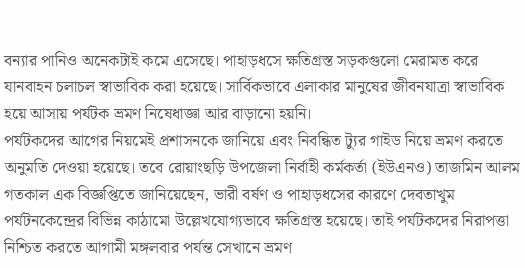বন্যার পানিও অনেকটাই কমে এসেছে। পাহাড়ধসে ক্ষতিগ্রস্ত সড়কগুলো মেরামত করে যানবাহন চলাচল স্বাভাবিক করা হয়েছে। সার্বিকভাবে এলাকার মানুষের জীবনযাত্রা স্বাভাবিক হয়ে আসায় পর্যটক ভ্রমণ নিষেধাজ্ঞা আর বাড়ানো হয়নি।
পর্যটকদের আগের নিয়মেই প্রশাসনকে জানিয়ে এবং নিবন্ধিত ট্যুর গাইড নিয়ে ভ্রমণ করতে অনুমতি দেওয়া হয়েছে। তবে রোয়াংছড়ি উপজেলা নির্বাহী কর্মকর্তা (ইউএনও) তাজমিন আলম গতকাল এক বিজ্ঞপ্তিতে জানিয়েছেন, ভারী বর্ষণ ও পাহাড়ধসের কারণে দেবতাখুম পর্যটনকেন্দ্রের বিভিন্ন কাঠামো উল্লেখযোগ্যভাবে ক্ষতিগ্রস্ত হয়েছে। তাই পর্যটকদের নিরাপত্তা নিশ্চিত করতে আগামী মঙ্গলবার পর্যন্ত সেখানে ভ্রমণ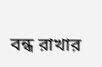বন্ধ রাখার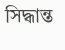সিদ্ধান্ত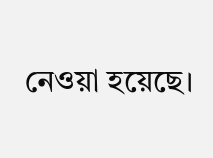নেওয়া হয়েছে।